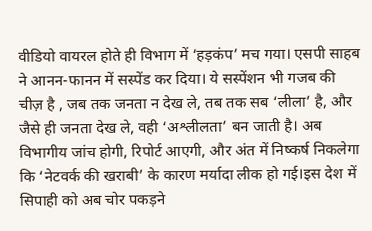वीडियो वायरल होते ही विभाग में ‘हड़कंप’ मच गया। एसपी साहब ने आनन-फानन में सस्पेंड कर दिया। ये सस्पेंशन भी गजब की चीज़ है , जब तक जनता न देख ले, तब तक सब ‘लीला’ है, और जैसे ही जनता देख ले, वही ‘अश्लीलता’ बन जाती है। अब विभागीय जांच होगी, रिपोर्ट आएगी, और अंत में निष्कर्ष निकलेगा कि ‘नेटवर्क की खराबी’ के कारण मर्यादा लीक हो गई।इस देश में सिपाही को अब चोर पकड़ने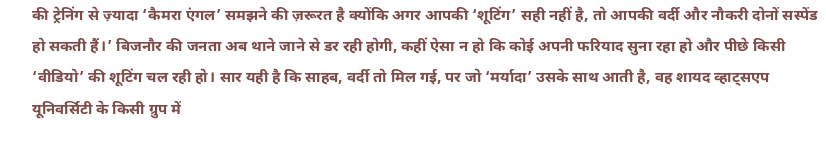की ट्रेनिंग से ज़्यादा ‘कैमरा एंगल’ समझने की ज़रूरत है क्योंकि अगर आपकी ‘शूटिंग’ सही नहीं है, तो आपकी वर्दी और नौकरी दोनों सस्पेंड हो सकती हैं।’ बिजनौर की जनता अब थाने जाने से डर रही होगी, कहीं ऐसा न हो कि कोई अपनी फरियाद सुना रहा हो और पीछे किसी ‘वीडियो’ की शूटिंग चल रही हो। सार यही है कि साहब, वर्दी तो मिल गई, पर जो ‘मर्यादा’ उसके साथ आती है, वह शायद व्हाट्सएप यूनिवर्सिटी के किसी ग्रुप में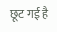छूट गई है